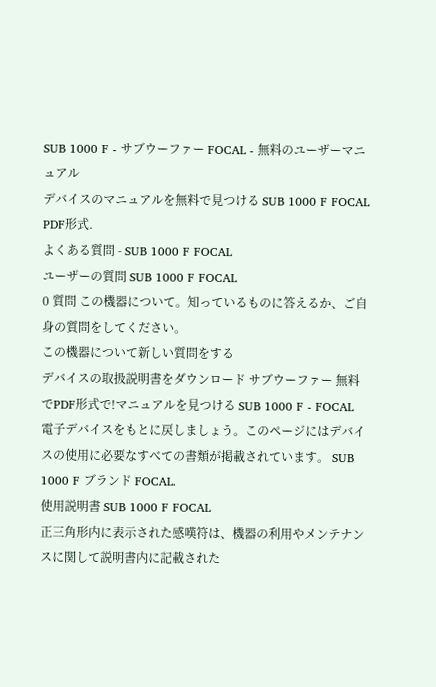SUB 1000 F - サブウーファー FOCAL - 無料のユーザーマニュアル
デバイスのマニュアルを無料で見つける SUB 1000 F FOCAL PDF形式.
よくある質問 - SUB 1000 F FOCAL
ユーザーの質問 SUB 1000 F FOCAL
0 質問 この機器について。知っているものに答えるか、ご自身の質問をしてください。
この機器について新しい質問をする
デバイスの取扱説明書をダウンロード サブウーファー 無料でPDF形式で!マニュアルを見つける SUB 1000 F - FOCAL 電子デバイスをもとに戻しましょう。このページにはデバイスの使用に必要なすべての書類が掲載されています。 SUB 1000 F ブランド FOCAL.
使用説明書 SUB 1000 F FOCAL
正三角形内に表示された感嘆符は、機器の利用やメンテナンスに関して説明書内に記載された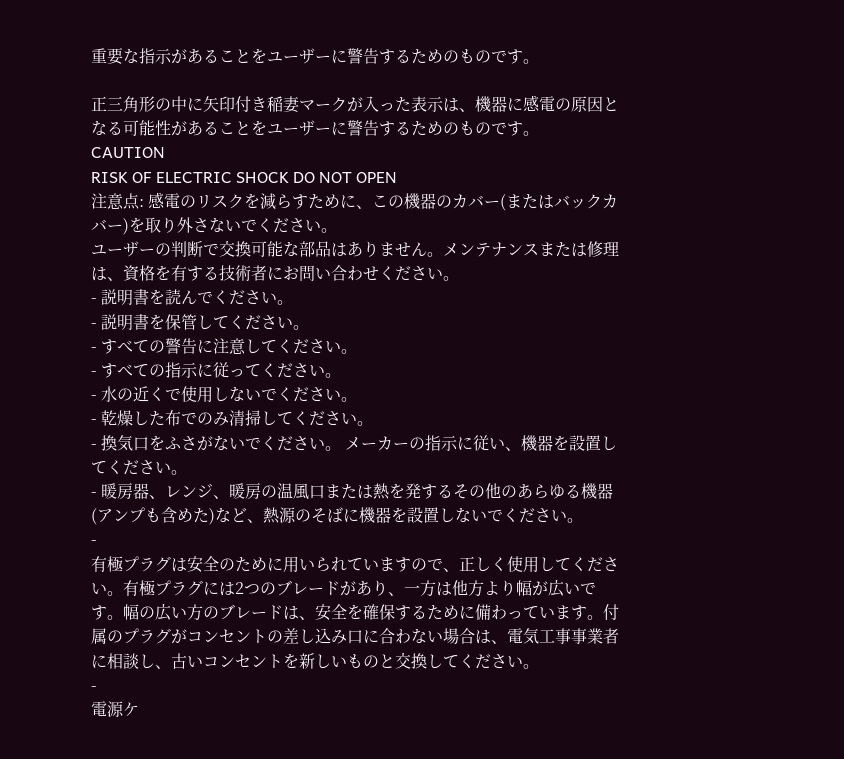重要な指示があることをユーザーに警告するためのものです。

正三角形の中に矢印付き稲妻マークが入った表示は、機器に感電の原因となる可能性があることをユーザーに警告するためのものです。
CAUTION
RISK OF ELECTRIC SHOCK DO NOT OPEN
注意点: 感電のリスクを減らすために、この機器のカバー(またはバックカバー)を取り外さないでください。
ユーザーの判断で交換可能な部品はありません。メンテナンスまたは修理は、資格を有する技術者にお問い合わせください。
- 説明書を読んでください。
- 説明書を保管してください。
- すべての警告に注意してください。
- すべての指示に従ってください。
- 水の近くで使用しないでください。
- 乾燥した布でのみ清掃してください。
- 換気口をふさがないでください。 メーカーの指示に従い、機器を設置してください。
- 暖房器、レンジ、暖房の温風口または熱を発するその他のあらゆる機器(アンプも含めた)など、熱源のそばに機器を設置しないでください。
-
有極プラグは安全のために用いられていますので、正しく使用してください。有極プラグには2つのブレードがあり、一方は他方より幅が広いです。幅の広い方のブレードは、安全を確保するために備わっています。付属のプラグがコンセントの差し込み口に合わない場合は、電気工事事業者に相談し、古いコンセントを新しいものと交換してください。
-
電源ケ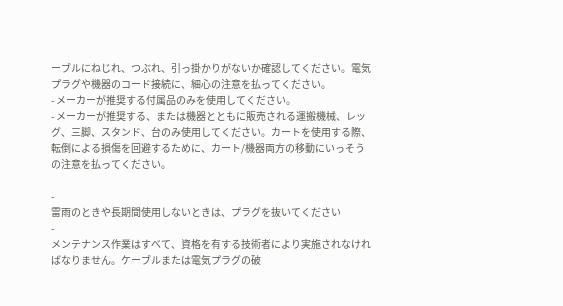ーブルにねじれ、つぶれ、引っ掛かりがないか確認してください。電気プラグや機器のコード接続に、細心の注意を払ってください。
- メーカーが推奨する付属品のみを使用してください。
- メーカーが推奨する、または機器とともに販売される運搬機械、レッグ、三脚、スタンド、台のみ使用してください。カートを使用する際、転倒による損傷を回避するために、カート/機器両方の移動にいっそうの注意を払ってください。

-
雷雨のときや長期間使用しないときは、プラグを抜いてください
-
メンテナンス作業はすべて、資格を有する技術者により実施されなければなりません。ケーブルまたは電気プラグの破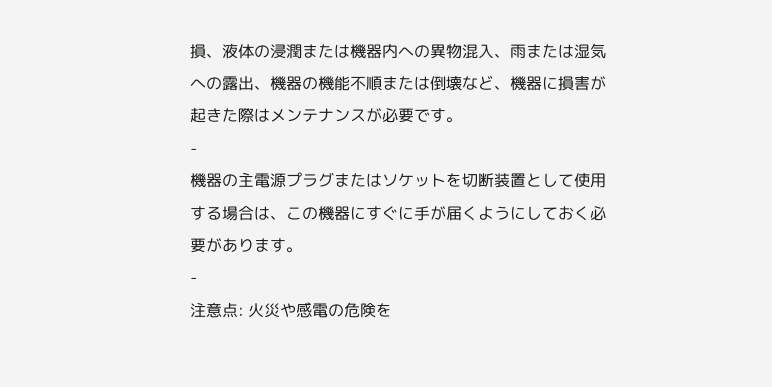損、液体の浸潤または機器内への異物混入、雨または湿気への露出、機器の機能不順または倒壊など、機器に損害が起きた際はメンテナンスが必要です。
-
機器の主電源プラグまたはソケットを切断装置として使用する場合は、この機器にすぐに手が届くようにしておく必要があります。
-
注意点: 火災や感電の危険を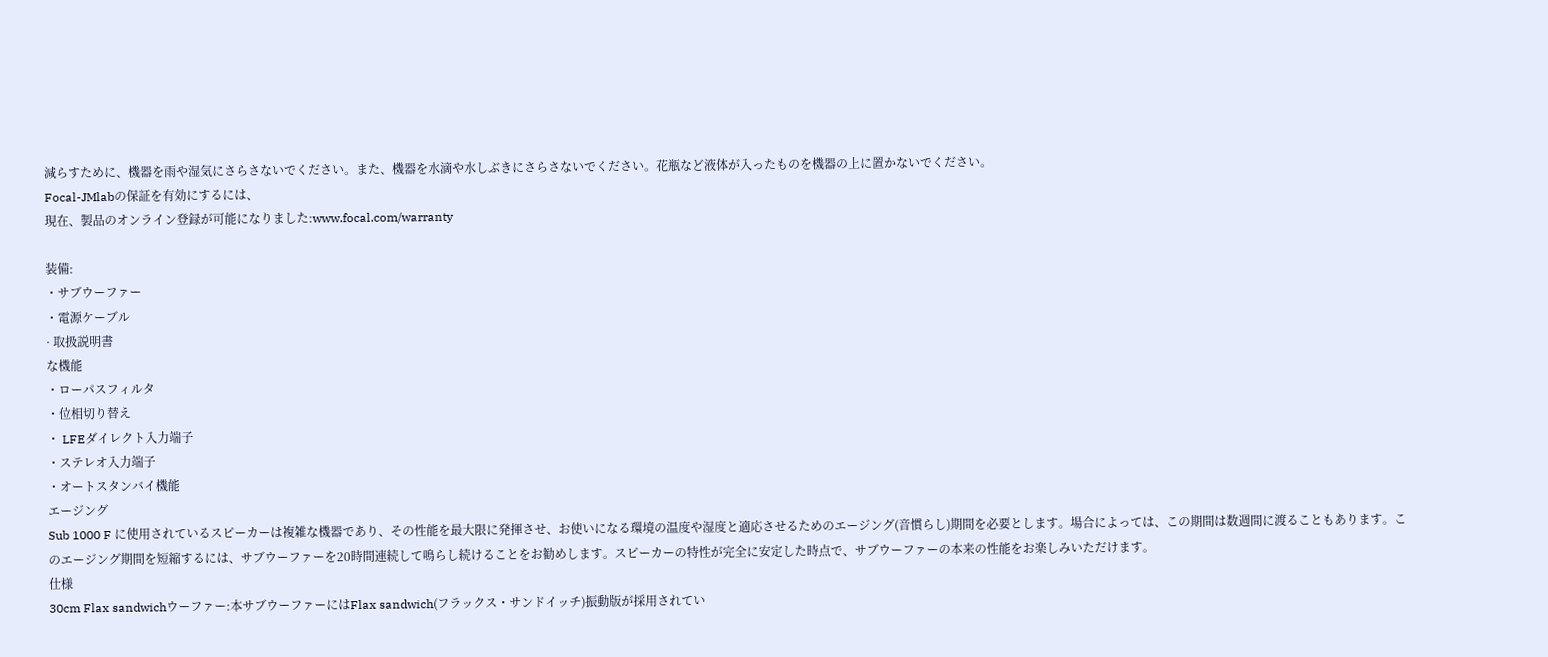減らすために、機器を雨や湿気にさらさないでください。また、機器を水滴や水しぶきにさらさないでください。花瓶など液体が入ったものを機器の上に置かないでください。
Focal-JMlabの保証を有効にするには、
現在、製品のオンライン登録が可能になりました:www.focal.com/warranty

装備:
・サブウーファー
・電源ケーブル
· 取扱説明書
な機能
・ローパスフィルタ
・位相切り替え
・ LFEダイレクト入力端子
・ステレオ入力端子
・オートスタンバイ機能
エージング
Sub 1000 F に使用されているスピーカーは複雑な機器であり、その性能を最大限に発揮させ、お使いになる環境の温度や湿度と適応させるためのエージング(音慣らし)期間を必要とします。場合によっては、この期間は数週間に渡ることもあります。このエージング期間を短縮するには、サブウーファーを20時間連続して鳴らし続けることをお勧めします。スピーカーの特性が完全に安定した時点で、サブウーファーの本来の性能をお楽しみいただけます。
仕様
30cm Flax sandwichウーファー:本サブウーファーにはFlax sandwich(フラックス・サンドイッチ)振動版が採用されてい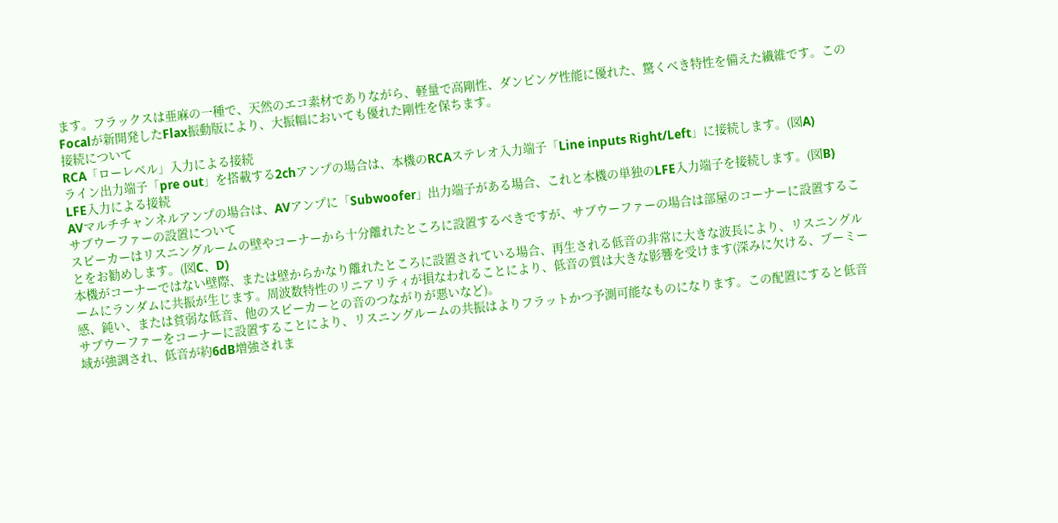ます。フラックスは亜麻の一種で、天然のエコ素材でありながら、軽量で高剛性、ダンピング性能に優れた、驚くべき特性を備えた繊維です。このFocalが新開発したFlax振動版により、大振幅においても優れた剛性を保ちます。
接続について
RCA「ローレベル」入力による接続
ライン出力端子「pre out」を搭載する2chアンプの場合は、本機のRCAステレオ入力端子「Line inputs Right/Left」に接続します。(図A)
LFE入力による接続
AVマルチチャンネルアンプの場合は、AVアンプに「Subwoofer」出力端子がある場合、これと本機の単独のLFE入力端子を接続します。(図B)
サブウーファーの設置について
スピーカーはリスニングルームの壁やコーナーから十分離れたところに設置するべきですが、サブウーファーの場合は部屋のコーナーに設置することをお勧めします。(図C、D)
本機がコーナーではない壁際、または壁からかなり離れたところに設置されている場合、再生される低音の非常に大きな波長により、リスニングルームにランダムに共振が生じます。周波数特性のリニアリティが損なわれることにより、低音の質は大きな影響を受けます(深みに欠ける、ブーミー感、鈍い、または貧弱な低音、他のスピーカーとの音のつながりが悪いなど)。
サブウーファーをコーナーに設置することにより、リスニングルームの共振はよりフラットかつ予測可能なものになります。この配置にすると低音域が強調され、低音が約6dB増強されま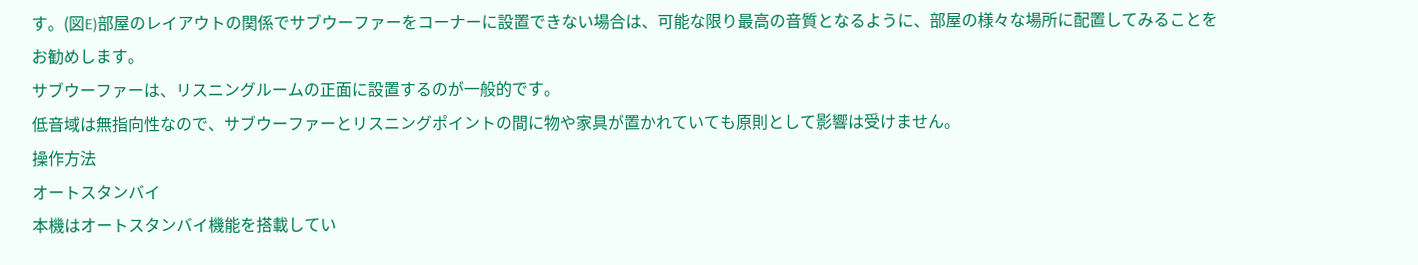す。(図E)部屋のレイアウトの関係でサブウーファーをコーナーに設置できない場合は、可能な限り最高の音質となるように、部屋の様々な場所に配置してみることをお勧めします。
サブウーファーは、リスニングルームの正面に設置するのが一般的です。
低音域は無指向性なので、サブウーファーとリスニングポイントの間に物や家具が置かれていても原則として影響は受けません。
操作方法
オートスタンバイ
本機はオートスタンバイ機能を搭載してい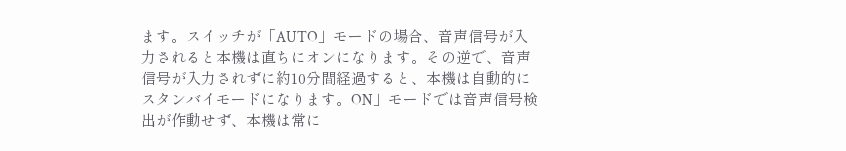ます。スイッチが「AUTO」モードの場合、音声信号が入力されると本機は直ちにオンになります。その逆で、音声信号が入力されずに約10分間経過すると、本機は自動的にスタンバイモードになります。ON」モードでは音声信号検出が作動せず、本機は常に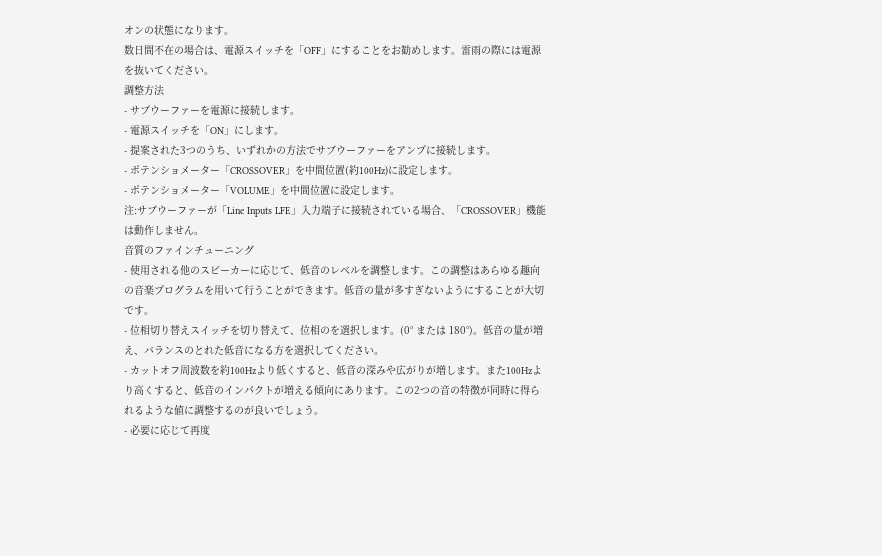オンの状態になります。
数日間不在の場合は、電源スイッチを「OFF」にすることをお勧めします。雷雨の際には電源を抜いてください。
調整方法
- サブウーファーを電源に接続します。
- 電源スイッチを「ON」にします。
- 提案された3つのうち、いずれかの方法でサブウーファーをアンプに接続します。
- ポテンショメーター「CROSSOVER」を中間位置(約100Hz)に設定します。
- ポテンショメーター「VOLUME」を中間位置に設定します。
注:サブウーファーが「Line Inputs LFE」入力端子に接続されている場合、「CROSSOVER」機能は動作しません。
音質のファインチューニング
- 使用される他のスピーカーに応じて、低音のレベルを調整します。この調整はあらゆる趣向の音楽プログラムを用いて行うことができます。低音の量が多すぎないようにすることが大切です。
- 位相切り替えスイッチを切り替えて、位相のを選択します。(0° または 180°)。低音の量が増え、バランスのとれた低音になる方を選択してください。
- カットオフ周波数を約100Hzより低くすると、低音の深みや広がりが増します。また100Hzより高くすると、低音のインパクトが増える傾向にあります。この2つの音の特徴が同時に得られるような値に調整するのが良いでしょう。
- 必要に応じて再度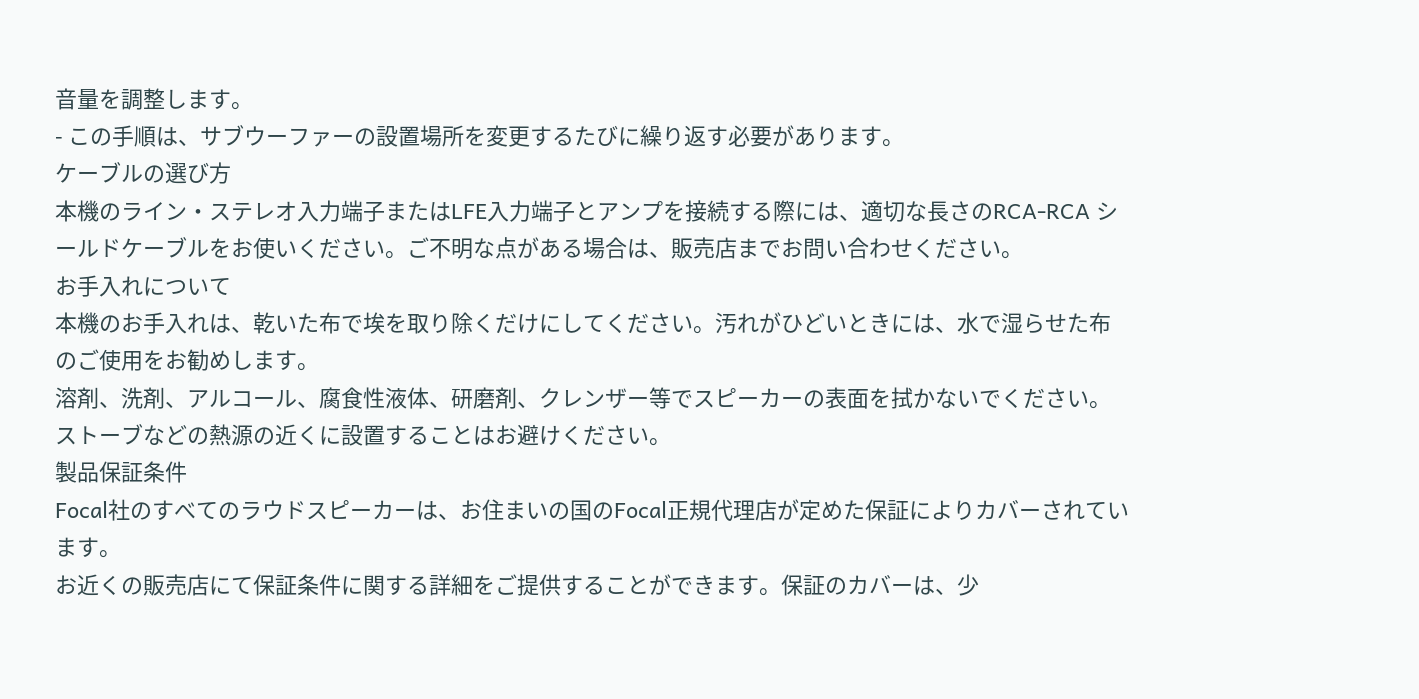音量を調整します。
- この手順は、サブウーファーの設置場所を変更するたびに繰り返す必要があります。
ケーブルの選び方
本機のライン・ステレオ入力端子またはLFE入力端子とアンプを接続する際には、適切な長さのRCA-RCA シールドケーブルをお使いください。ご不明な点がある場合は、販売店までお問い合わせください。
お手入れについて
本機のお手入れは、乾いた布で埃を取り除くだけにしてください。汚れがひどいときには、水で湿らせた布のご使用をお勧めします。
溶剤、洗剤、アルコール、腐食性液体、研磨剤、クレンザー等でスピーカーの表面を拭かないでください。ストーブなどの熱源の近くに設置することはお避けください。
製品保証条件
Focal社のすべてのラウドスピーカーは、お住まいの国のFocal正規代理店が定めた保証によりカバーされています。
お近くの販売店にて保証条件に関する詳細をご提供することができます。保証のカバーは、少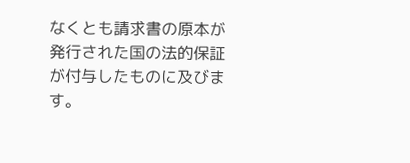なくとも請求書の原本が発行された国の法的保証が付与したものに及びます。